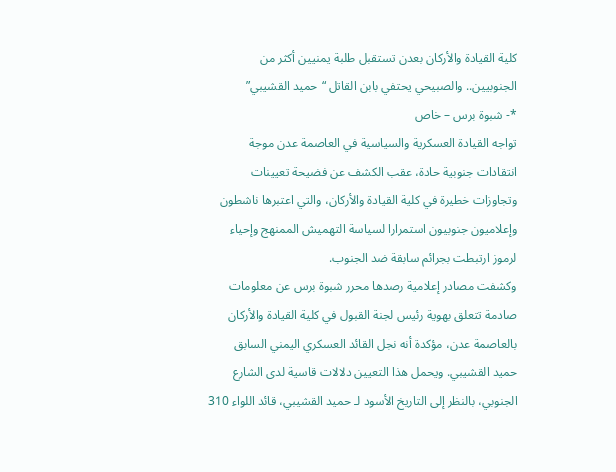كلية القيادة والأركان بعدن تستقبل طلبة يمنيين أكثر من الجنوبيين.. والصبيحي يحتفي بابن القاتل “حميد القشيبي”
*- شبوة برس – خاص
تواجه القيادة العسكرية والسياسية في العاصمة عدن موجة انتقادات جنوبية حادة، عقب الكشف عن فضيحة تعيينات وتجاوزات خطيرة في كلية القيادة والأركان، والتي اعتبرها ناشطون وإعلاميون جنوبيون استمرارا لسياسة التهميش الممنهج وإحياء لرموز ارتبطت بجرائم سابقة ضد الجنوب.
وكشفت مصادر إعلامية رصدها محرر شبوة برس عن معلومات صادمة تتعلق بهوية رئيس لجنة القبول في كلية القيادة والأركان بالعاصمة عدن، مؤكدة أنه نجل القائد العسكري اليمني السابق حميد القشيبي. ويحمل هذا التعيين دلالات قاسية لدى الشارع الجنوبي، بالنظر إلى التاريخ الأسود لـ حميد القشيبي، قائد اللواء 310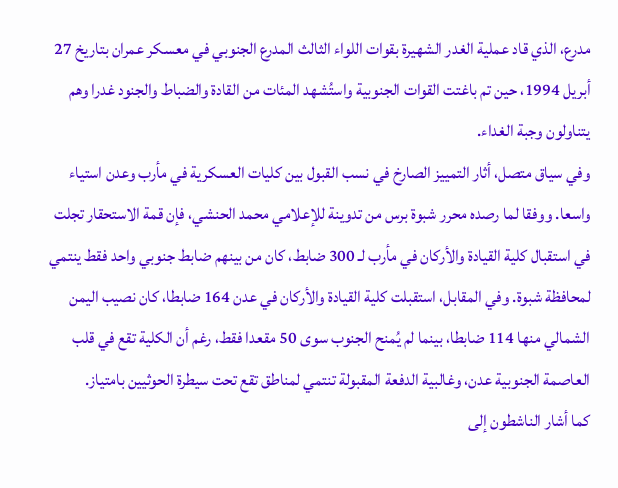مدرع، الذي قاد عملية الغدر الشهيرة بقوات اللواء الثالث المدرع الجنوبي في معسكر عمران بتاريخ 27 أبريل 1994، حين تم باغتت القوات الجنوبية واستُشهد المئات من القادة والضباط والجنود غدرا وهم يتناولون وجبة الغداء.
وفي سياق متصل، أثار التمييز الصارخ في نسب القبول بين كليات العسكرية في مأرب وعدن استياء واسعا. ووفقا لما رصده محرر شبوة برس من تدوينة للإعلامي محمد الحنشي، فإن قمة الاستحقار تجلت في استقبال كلية القيادة والأركان في مأرب لـ 300 ضابط، كان من بينهم ضابط جنوبي واحد فقط ينتمي لمحافظة شبوة. وفي المقابل، استقبلت كلية القيادة والأركان في عدن 164 ضابطا، كان نصيب اليمن الشمالي منها 114 ضابطا، بينما لم يُمنح الجنوب سوى 50 مقعدا فقط، رغم أن الكلية تقع في قلب العاصمة الجنوبية عدن، وغالبية الدفعة المقبولة تنتمي لمناطق تقع تحت سيطرة الحوثيين بامتياز.
كما أشار الناشطون إلى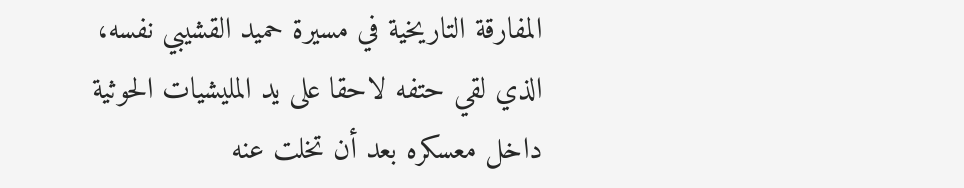المفارقة التاريخية في مسيرة حميد القشيبي نفسه، الذي لقي حتفه لاحقا على يد المليشيات الحوثية داخل معسكره بعد أن تخلت عنه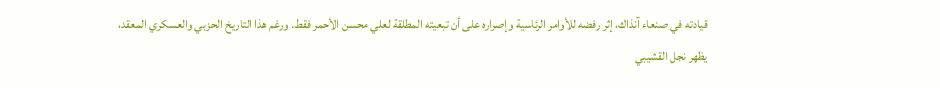قيادته في صنعاء آنذاك، إثر رفضه للأوامر الرئاسية وإصراره على أن تبعيته المطلقة لعلي محسن الأحمر فقط. ورغم هذا التاريخ الحزبي والعسكري المعقد، يظهر نجل القشيبي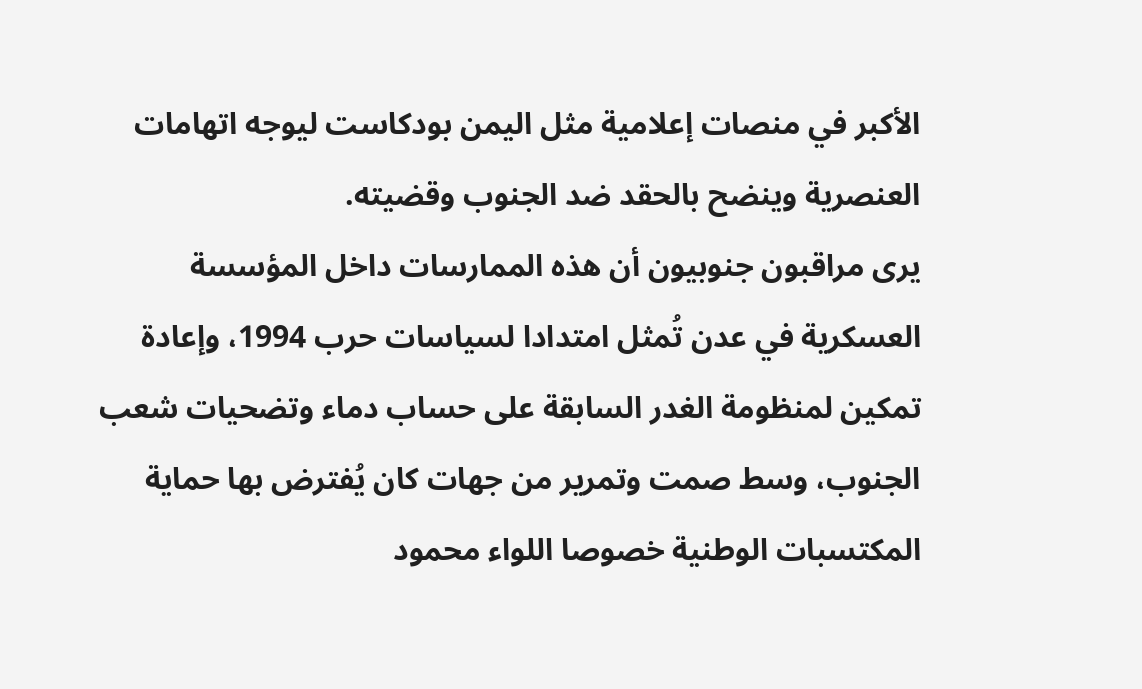الأكبر في منصات إعلامية مثل اليمن بودكاست ليوجه اتهامات العنصرية وينضح بالحقد ضد الجنوب وقضيته.
يرى مراقبون جنوبيون أن هذه الممارسات داخل المؤسسة العسكرية في عدن تُمثل امتدادا لسياسات حرب 1994، وإعادة تمكين لمنظومة الغدر السابقة على حساب دماء وتضحيات شعب الجنوب، وسط صمت وتمرير من جهات كان يُفترض بها حماية المكتسبات الوطنية خصوصا اللواء محمود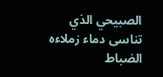الصبيحي الذي تناسى دماء زملاءه الضباط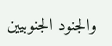والجنود الجنوبيين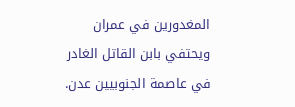المغدورين في عمران ويحتفي بابن القاتل الغادر في عاصمة الجنوبيين عدن.